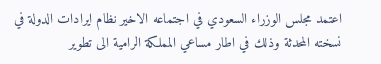اعتمد مجلس الوزراء السعودي في اجتماعه الاخير نظام ايرادات الدولة في نسخته المحدثة وذلك في اطار مساعي المملكة الرامية الى تطوير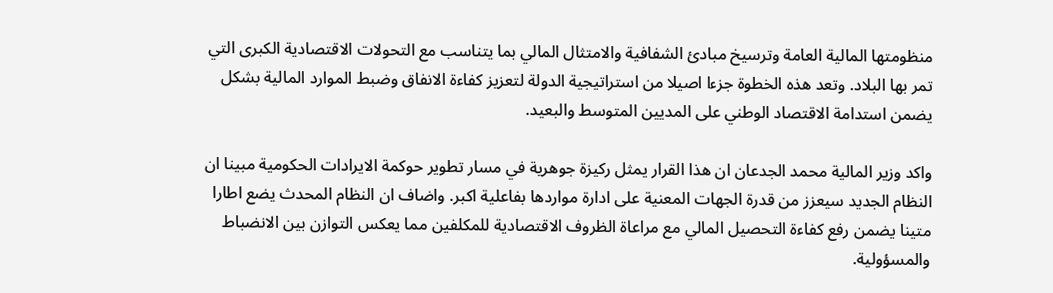منظومتها المالية العامة وترسيخ مبادئ الشفافية والامتثال المالي بما يتناسب مع التحولات الاقتصادية الكبرى التي تمر بها البلاد. وتعد هذه الخطوة جزءا اصيلا من استراتيجية الدولة لتعزيز كفاءة الانفاق وضبط الموارد المالية بشكل يضمن استدامة الاقتصاد الوطني على المديين المتوسط والبعيد.

واكد وزير المالية محمد الجدعان ان هذا القرار يمثل ركيزة جوهرية في مسار تطوير حوكمة الايرادات الحكومية مبينا ان النظام الجديد سيعزز من قدرة الجهات المعنية على ادارة مواردها بفاعلية اكبر. واضاف ان النظام المحدث يضع اطارا متينا يضمن رفع كفاءة التحصيل المالي مع مراعاة الظروف الاقتصادية للمكلفين مما يعكس التوازن بين الانضباط والمسؤولية.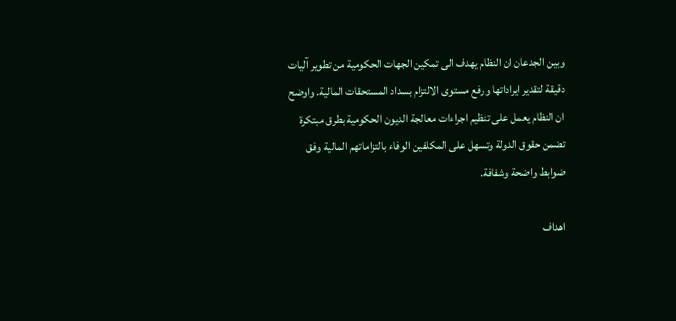وبين الجدعان ان النظام يهدف الى تمكين الجهات الحكومية من تطوير آليات دقيقة لتقدير ايراداتها ورفع مستوى الالتزام بسداد المستحقات المالية. واوضح ان النظام يعمل على تنظيم اجراءات معالجة الديون الحكومية بطرق مبتكرة تضمن حقوق الدولة وتسهل على المكلفين الوفاء بالتزاماتهم المالية وفق ضوابط واضحة وشفافة.

اهداف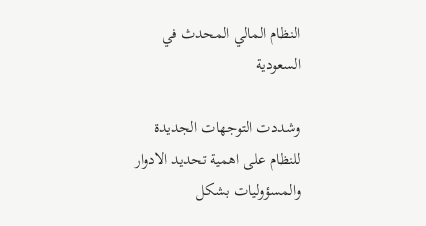النظام المالي المحدث في السعودية

وشددت التوجهات الجديدة للنظام على اهمية تحديد الادوار والمسؤوليات بشكل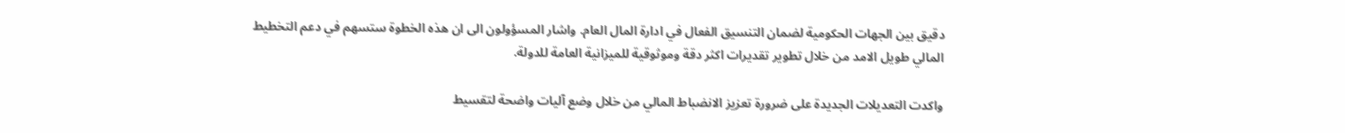دقيق بين الجهات الحكومية لضمان التنسيق الفعال في ادارة المال العام. واشار المسؤولون الى ان هذه الخطوة ستسهم في دعم التخطيط المالي طويل الامد من خلال تطوير تقديرات اكثر دقة وموثوقية للميزانية العامة للدولة.

واكدت التعديلات الجديدة على ضرورة تعزيز الانضباط المالي من خلال وضع آليات واضحة لتقسيط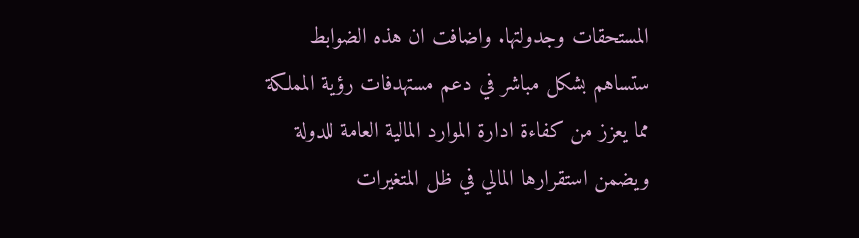المستحقات وجدولتها. واضافت ان هذه الضوابط ستساهم بشكل مباشر في دعم مستهدفات رؤية المملكة مما يعزز من كفاءة ادارة الموارد المالية العامة للدولة ويضمن استقرارها المالي في ظل المتغيرات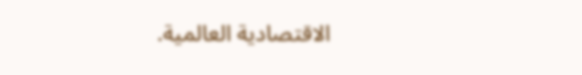الاقتصادية العالمية.